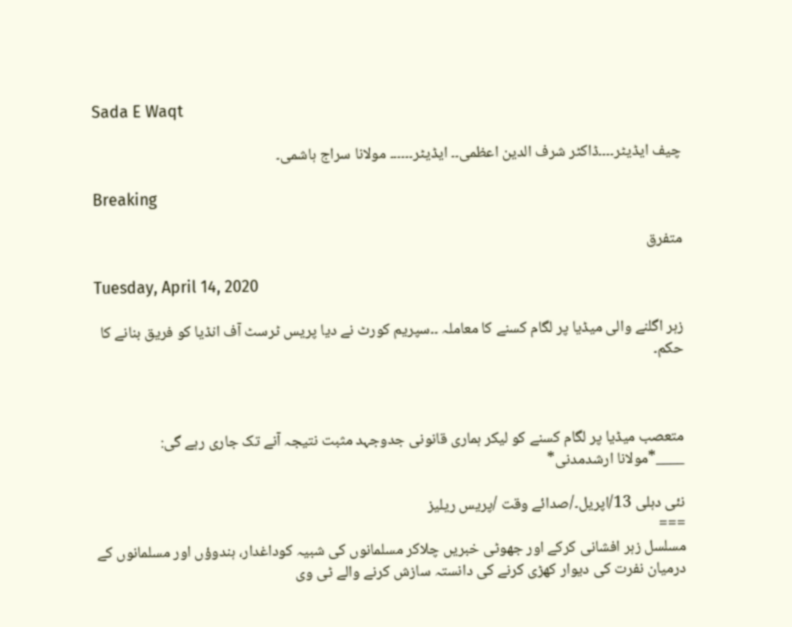Sada E Waqt

چیف ایڈیٹر۔۔۔۔ڈاکٹر شرف الدین اعظمی۔۔ ایڈیٹر۔۔۔۔۔۔ مولانا سراج ہاشمی۔

Breaking

متفرق

Tuesday, April 14, 2020

زہر اگلنے والی میڈیا پر لگام کسنے کا معاملہ ۔۔سپریم کورٹ نے دیا پریس ٹرسٹ آف انڈیا کو فریق بنانے کا حکم۔



متعصب میڈیا پر لگام کسنے کو لیکر ہماری قانونی جدوجہد مثبت نتیجہ آنے تک جاری رہے گی: ____*مولانا ارشدمدنی*

نئی دہلی 13/اپریل۔/صدائے وقت /پریس ریلیز
===
مسلسل زہر افشانی کرکے اور جھوٹی خبریں چلاکر مسلمانوں کی شبیہ کوداغدار، ہندوؤں اور مسلمانوں کے درمیان نفرت کی دیوار کھڑی کرنے کی دانستہ سازش کرنے والے ٹی وی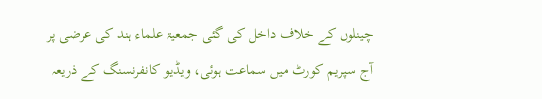چینلوں کے خلاف داخل کی گئی جمعیۃ علماء ہند کی عرضی پر آج سپریم کورٹ میں سماعت ہوئی، ویڈیو کانفرنسنگ کے ذریعہ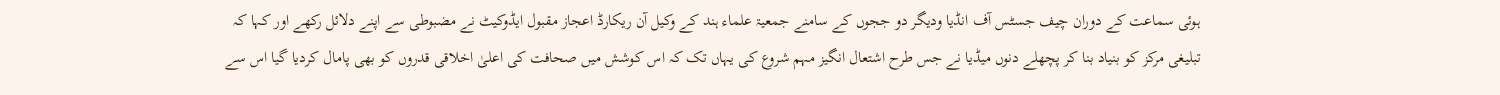ہوئی سماعت کے دوران چیف جسٹس آف انڈیا ودیگر دو ججوں کے سامنے جمعیۃ علماء ہند کے وکیل آن ریکارڈ اعجاز مقبول ایڈوکیٹ نے مضبوطی سے اپنے دلائل رکھے اور کہا کہ تبلیغی مرکز کو بنیاد بنا کر پچھلے دنوں میڈیا نے جس طرح اشتعال انگیز مہم شروع کی یہاں تک کہ اس کوشش میں صحافت کی اعلیٰ اخلاقی قدروں کو بھی پامال کردیا گیا اس سے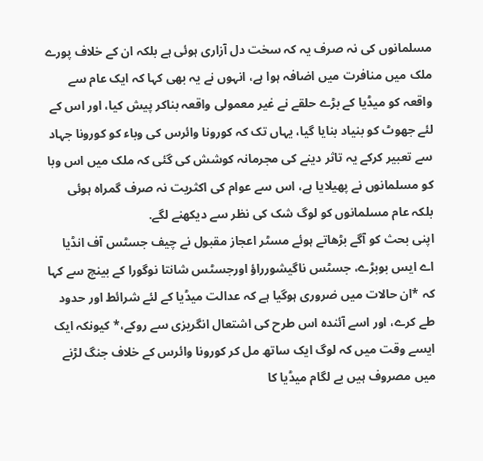مسلمانوں کی نہ صرف یہ کہ سخت دل آزاری ہوئی ہے بلکہ ان کے خلاف پورے ملک میں منافرت میں اضافہ ہوا ہے، انہوں نے یہ بھی کہا کہ ایک عام سے واقعہ کو میڈیا کے بڑے حلقے نے غیر معمولی واقعہ بناکر پیش کیا، اور اس کے لئے جھوٹ کو بنیاد بنایا گیا، یہاں تک کہ کورونا وائرس کی وباء کو کورونا جہاد سے تعبیر کرکے یہ تاثر دینے کی مجرمانہ کوشش کی گئی کہ ملک میں اس وبا کو مسلمانوں نے پھیلایا ہے، اس سے عوام کی اکثریت نہ صرف گمراہ ہوئی بلکہ عام مسلمانوں کو لوگ شک کی نظر سے دیکھنے لگے.
اپنی بحث کو آگے بڑھاتے ہوئے مسٹر اعجاز مقبول نے چیف جسٹس آف انڈیا اے ایس بوبڑے، جسٹس ناگیشورراؤ اورجسٹس شانتا نوگورا کے بینچ سے کہا کہ *ان حالات میں ضروری ہوگیا ہے کہ عدالت میڈیا کے لئے شرائط اور حدود طے کرے، اور اسے آئندہ اس طرح کی اشتعال انگریزی سے روکے،* کیونکہ ایک ایسے وقت میں کہ لوگ ایک ساتھ مل کر کورونا وائرس کے خلاف جنگ لڑنے میں مصروف ہیں بے لگام میڈیا کا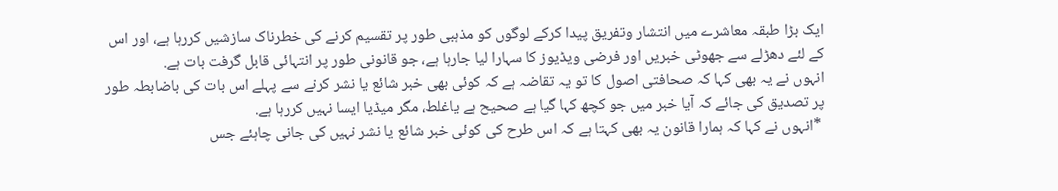ایک بڑا طبقہ معاشرے میں انتشار وتفریق پیدا کرکے لوگوں کو مذہبی طور پر تقسیم کرنے کی خطرناک سازشیں کررہا ہے، اور اس کے لئے دھڑلے سے جھوٹی خبریں اور فرضی ویڈیوز کا سہارا لیا جارہا ہے، جو قانونی طور پر انتہائی قابل گرفت بات ہے.
انہوں نے یہ بھی کہا کہ صحافتی اصول کا تو یہ تقاضہ ہے کہ کوئی بھی خبر شائع یا نشر کرنے سے پہلے اس بات کی باضابطہ طور پر تصدیق کی جائے کہ آیا خبر میں جو کچھ کہا گیا ہے صحیح ہے یاغلط، مگر میڈیا ایسا نہیں کررہا ہے.
 *انہوں نے کہا کہ ہمارا قانون یہ بھی کہتا ہے کہ اس طرح کی کوئی خبر شائع یا نشر نہیں کی جانی چاہئے جس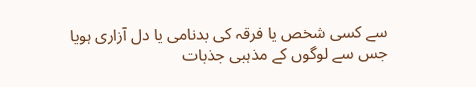سے کسی شخص یا فرقہ کی بدنامی یا دل آزاری ہویا جس سے لوگوں کے مذہبی جذبات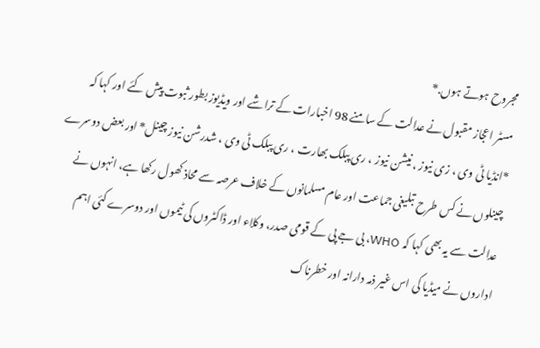مجروح ہوتے ہوں.*
مسٹر اعجاز مقبول نے عدالت کے سامنے 98 اخبارات کے تراشے اور ویڈیوز بطور ثبوت پیش کئے اور کہا کہ *انڈیا ٹی وی ، زی نیوز ، نیشن نیوز ، ری پبلک بھارت ، ری پبلک ٹی وی ، شدرشن نیوز چینل* اور بعض دوسرے چینلوں نے کس طرح تبلیغی جماعت اور عام مسلمانوں کے خلاف عرصہ سے محاذ کھول رکھا ہے، انہوں نے عدالت سے یہ بھی کہا کہ WHO، بی جے پی کے قومی صدر، وکلاء اور ڈاکٹروں کی ٹیموں اور دوسرے کئی اہم اداروں نے میڈیا کی اس غیر ذمہ دارانہ اور خطرناک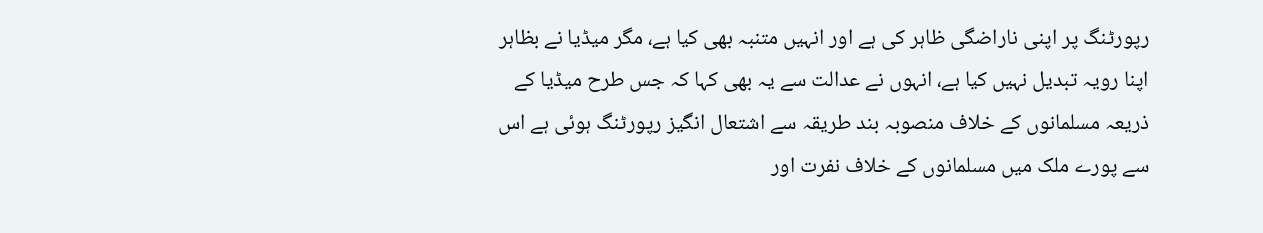رپورٹنگ پر اپنی ناراضگی ظاہر کی ہے اور انہیں متنبہ بھی کیا ہے، مگر میڈیا نے بظاہر اپنا رویہ تبدیل نہیں کیا ہے، انہوں نے عدالت سے یہ بھی کہا کہ جس طرح میڈیا کے ذریعہ مسلمانوں کے خلاف منصوبہ بند طریقہ سے اشتعال انگیز رپورٹنگ ہوئی ہے اس سے پورے ملک میں مسلمانوں کے خلاف نفرت اور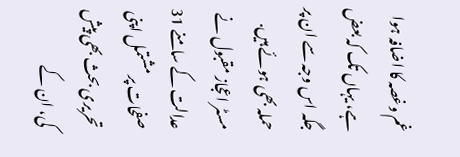غم وغصہ کا اضافہ ہوا ہے، یہاں تک کہ بعض جگہ اس وجہ سے ان پر حملہ بھی ہوئے ہیں.
مسٹر اعجاز مقبول نے عدالت کے سامنے 31 صفحات پر مشتمل اپنی تحریری بحث بھی پیش کی، ان کے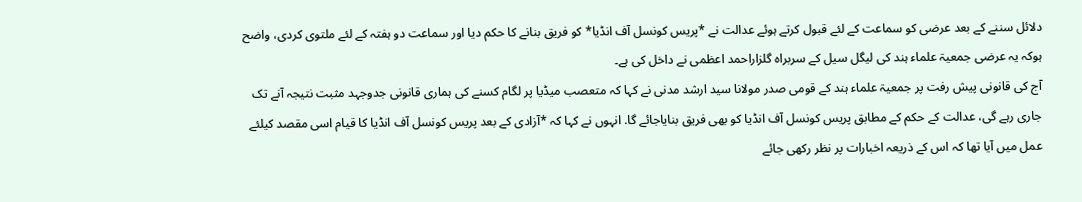دلائل سننے کے بعد عرضی کو سماعت کے لئے قبول کرتے ہوئے عدالت نے *پریس کونسل آف انڈیا* کو فریق بنانے کا حکم دیا اور سماعت دو ہفتہ کے لئے ملتوی کردی، واضح ہوکہ یہ عرضی جمعیۃ علماء ہند کی لیگل سیل کے سربراہ گلزاراحمد اعظمی نے داخل کی ہے۔
آج کی قانونی پیش رفت پر جمعیۃ علماء ہند کے قومی صدر مولانا سید ارشد مدنی نے کہا کہ متعصب میڈیا پر لگام کسنے کی ہماری قانونی جدوجہد مثبت نتیجہ آنے تک جاری رہے گی، عدالت کے حکم کے مطابق پریس کونسل آف انڈیا کو بھی فریق بنایاجائے گا. انہوں نے کہا کہ *آزادی کے بعد پریس کونسل آف انڈیا کا قیام اسی مقصد کیلئے عمل میں آیا تھا کہ اس کے ذریعہ اخبارات پر نظر رکھی جائے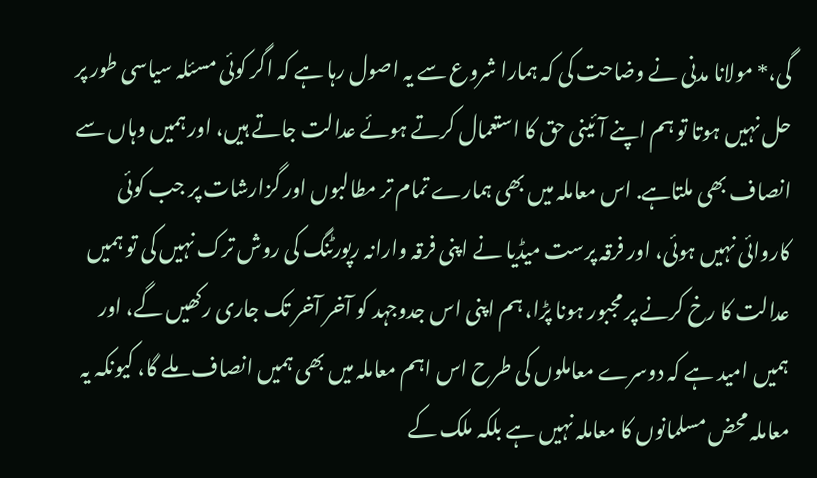گی،* مولانا مدنی نے وضاحت کی کہ ہمارا شروع سے یہ اصول رہا ہے کہ اگر کوئی مسئلہ سیاسی طور پر حل نہیں ہوتا تو ہم اپنے آئینی حق کا استعمال کرتے ہوئے عدالت جاتے ہیں، اور ہمیں وہاں سے انصاف بھی ملتاہے. اس معاملہ میں بھی ہمارے تمام تر مطالبوں اور گزارشات پر جب کوئی کاروائی نہیں ہوئی، اور فرقہ پرست میڈیا نے اپنی فرقہ وارانہ رپورٹنگ کی روش ترک نہیں کی تو ہمیں عدالت کا رخ کرنے پر مجبور ہونا پڑا، ہم اپنی اس جدوجہد کو آخر آخر تک جاری رکھیں گے، اور ہمیں امید ہے کہ دوسرے معاملوں کی طرح اس اہم معاملہ میں بھی ہمیں انصاف ملے گا، کیونکہ یہ معاملہ محض مسلمانوں کا معاملہ نہیں ہے بلکہ ملک کے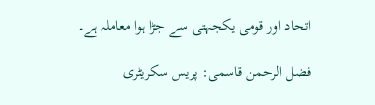اتحاد اور قومی یکجہتی سے جڑا ہوا معاملہ ہے۔

فضل الرحمن قاسمی: پریس سکریٹری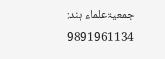جمعیۃعلماء ہند: 9891961134